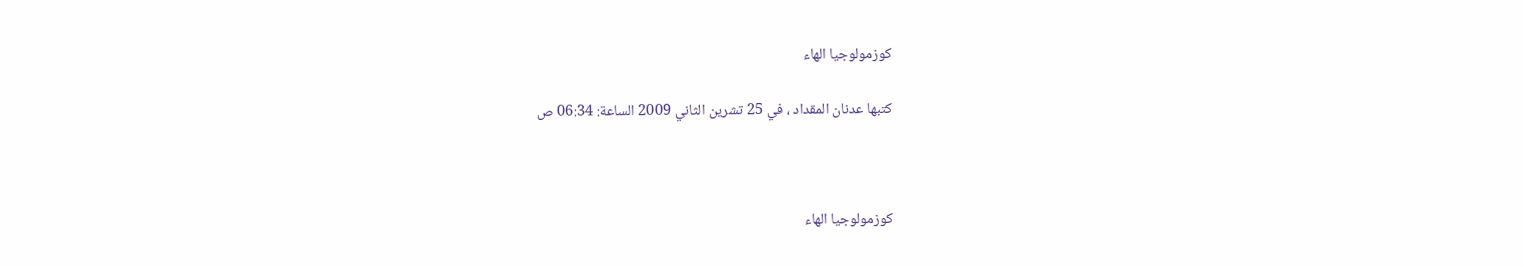كوزمولوجيا الهاء

كتبها عدنان المقداد ، في 25 تشرين الثاني 2009 الساعة: 06:34 ص



كوزمولوجيا الهاء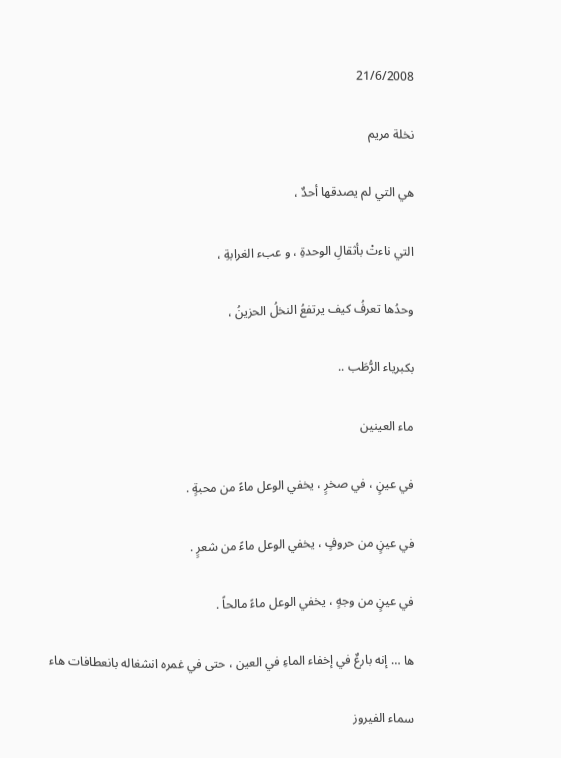21/6/2008

نخلة مريم

هي التي لم يصدقها أحدٌ ،

التي ناءتْ بأثقالِ الوحدةِ ، و عبء الغرابةِ ،

وحدُها تعرفُ كيف يرتفعُ النخلُ الحزينُ ،

بكبرياء الرُّطَب ..

ماء العينين

في عينٍ ، في صخرٍ ، يخفي الوعل ماءً من محبةٍ .

في عينٍ من حروفٍ ، يخفي الوعل ماءً من شعرٍ .

في عينٍ من وجهٍ ، يخفي الوعل ماءً مالحاً .

ها … إنه بارعٌ في إخفاء الماءِ في العين ، حتى في غمره انشغاله بانعطافات هاء

سماء الفيروز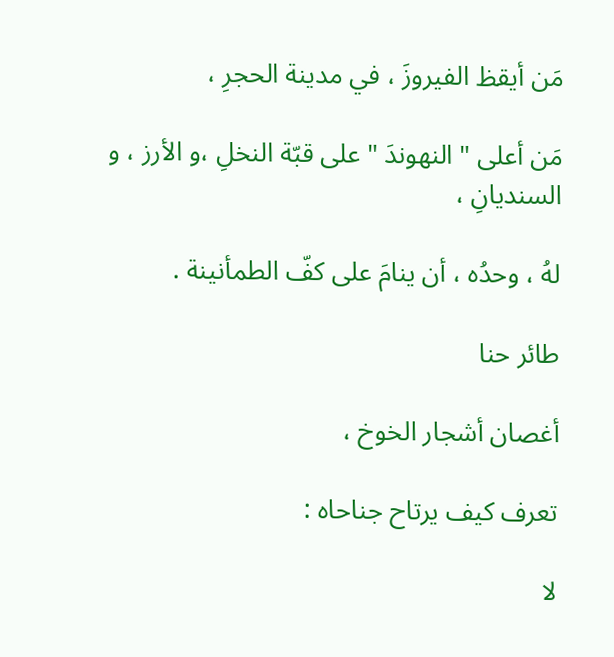مَن أيقظ الفيروزَ ، في مدينة الحجرِ ،

مَن أعلى " النهوندَ " على قبّة النخلِ ،و الأرز ، و السنديانِ ،

لهُ ، وحدُه ، أن ينامَ على كفّ الطمأنينة .

طائر حنا

أغصان أشجار الخوخ ،

تعرف كيف يرتاح جناحاه :

لا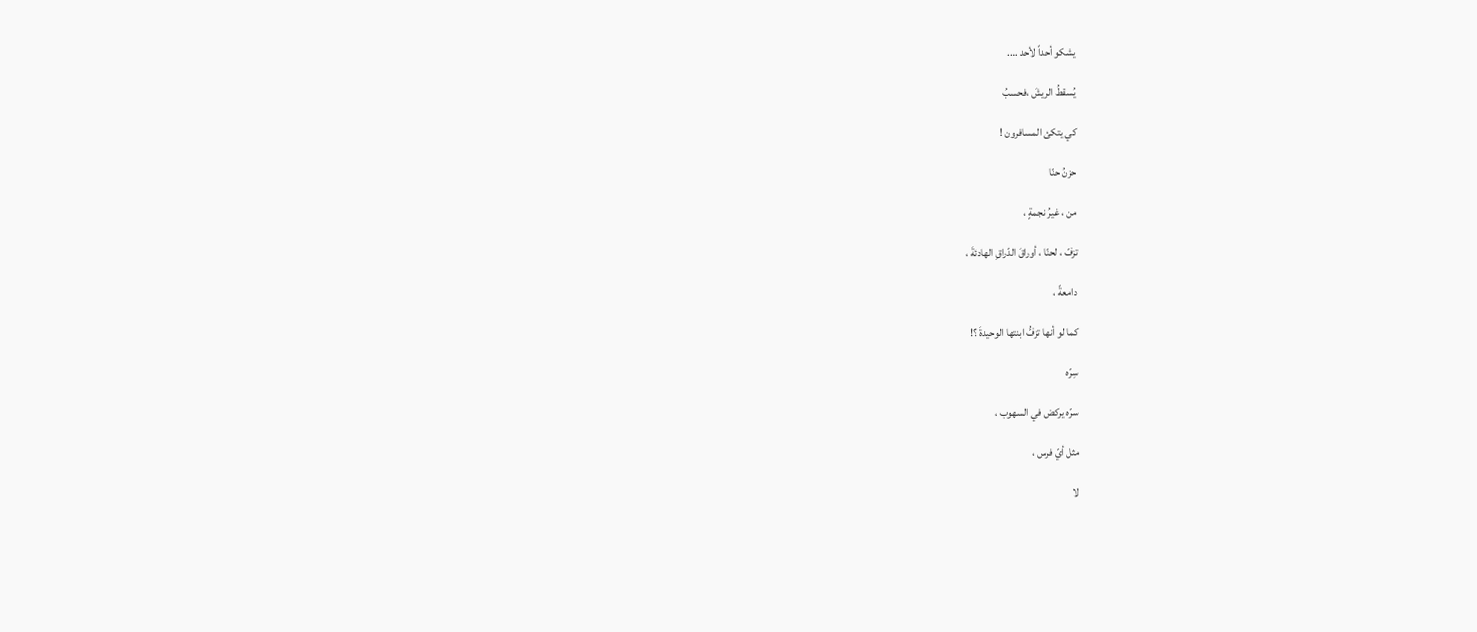يشكو أحداً لأحد ….

يُسقطُ الريشَ ،فحسبُ

كي يتكئ المسافرون !

حزنُ حنّا

من ، غيرُ نجمةٍ ،

تزفّ ، لحنّا ، أوراقَ الدّراقِ الهادئةَ ،

دامعةً ،

كما لو أنها تزفُّ ابنتها الوحيدةَ ؟!

سِرّه

سرّه يركض في السهوب ،

مثل أيّ فرس ،

لا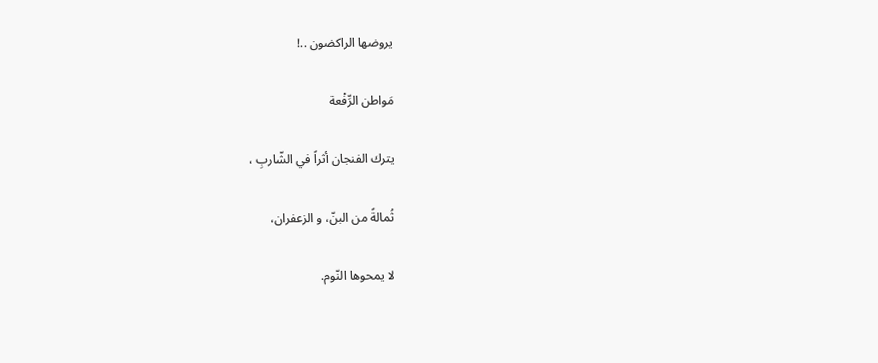يروضها الراكضون ..!

مَواطن الرِّفْعة

يترك الفنجان أثراً في الشّاربِ ،

ثُمالةً من البنّ، و الزعفران،

لا يمحوها النّوم.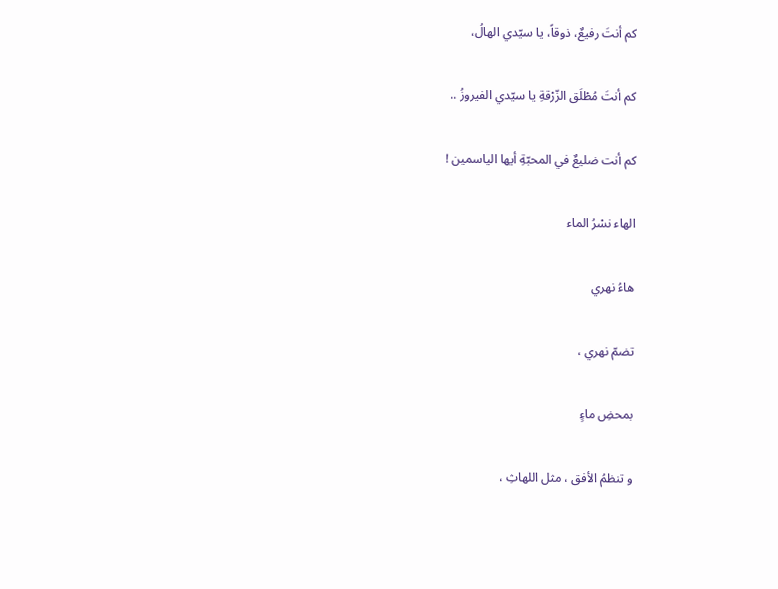كم أنتَ رفيعٌ، ذوقاً، يا سيّدي الهالُ،

كم أنتَ مُطْلَق الزّرْقةِ يا سيّدي الفيروزُ ..

كم أنت ضليعٌ في المحبّةِ أيها الياسمين !

الهاء نسْرُ الماء

هاءُ نهري

تضمّ نهري ،

بمحضِ ماءٍ

و تنظمُ الأفق ، مثل اللهاثِ ،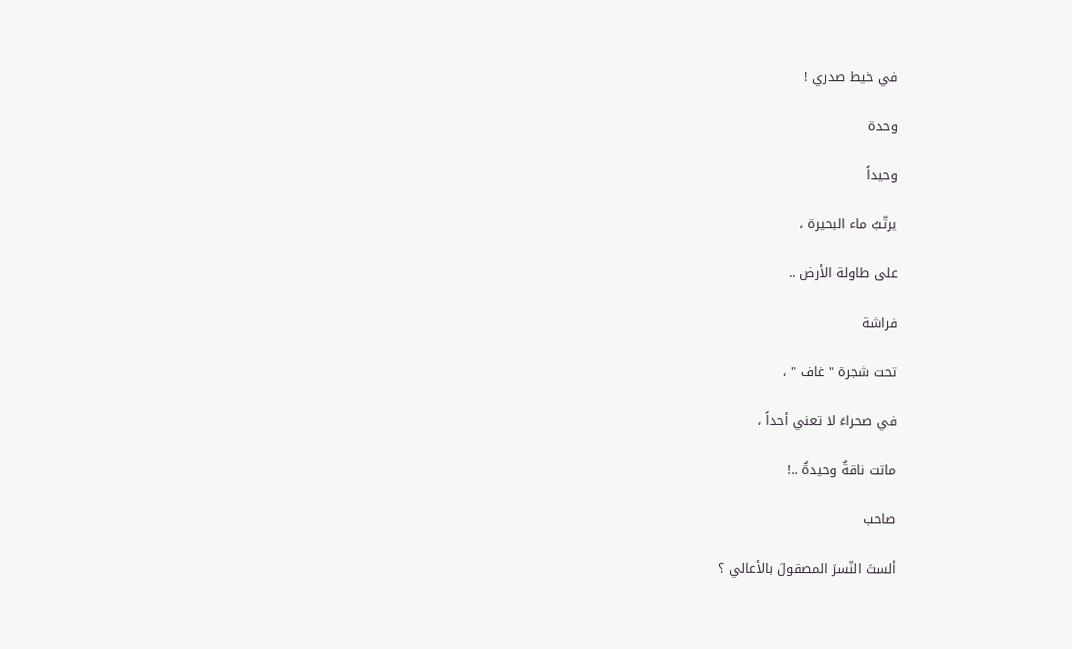في خيط صدري !

وحدة

وحيداً

يرتّبُ ماء البحيرة ،

على طاولة الأرض ..

فراشة

تحت شجرة " غاف " ،

في صحراءَ لا تعني أحداً ،

ماتت ناقةٌ وحيدةٌ ..!

صاحب

ألستَ النّسرَ المصقولَ بالأعالي ؟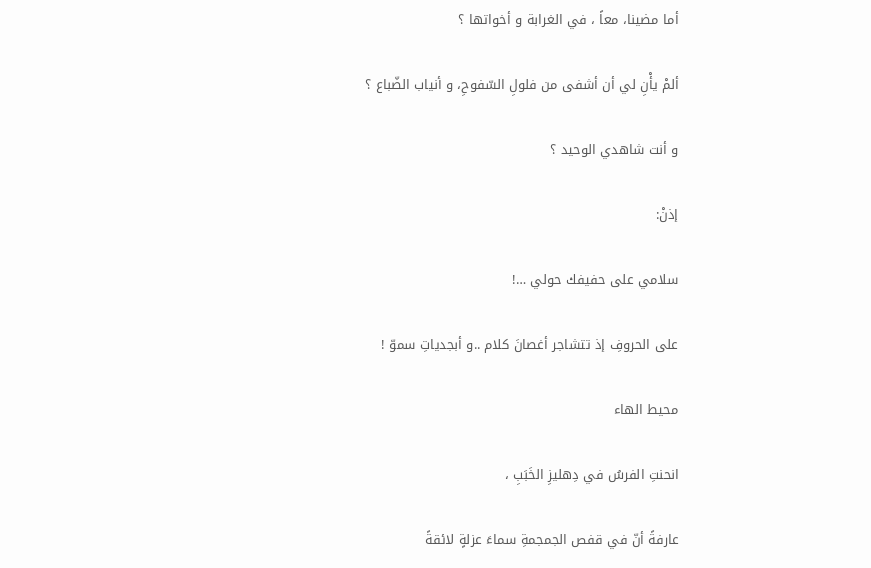أما مضينا، معاً ، في الغرابة و أخواتها ؟

ألمْ يأْنِ لي أن أشفى من فلولِ السّفوحِ، و أنياب الضّباع ؟

و أنت شاهدي الوحيد ؟

إذنْ:

سلامي على حفيفك حولي …!

على الحروفِ إذ تتشاجر أغصانَ كلام ..و أبجدياتِ سموّ !

محيط الهاء

انحنتِ الفرسُ في دِهليزِ الخَبَبِ ،

عارفةً أنّ في قفص الجمجمةِ سماءَ عزلةٍ لائقةً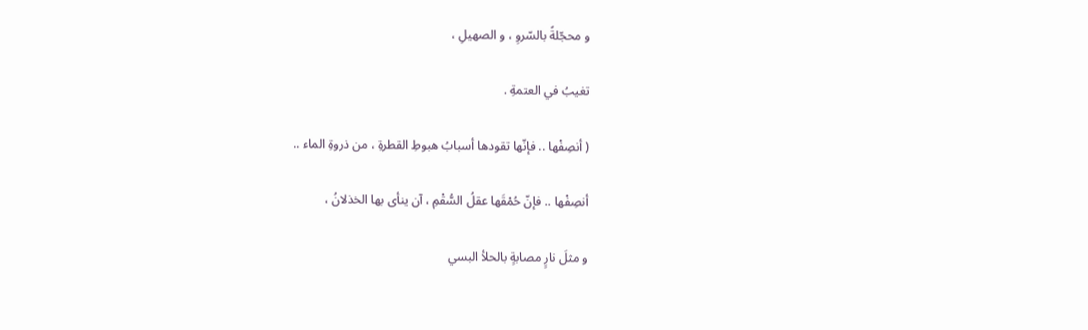و محجّلةً بالسّروِ ، و الصهيلِ ،

تغيبُ في العتمةِ .

( أنصِفْها .. فإنّها تقودها أسبابُ هبوطِ القطرةِ ، من ذروةِ الماء ..

أنصِفْها .. فإنّ حُمْقَها عقلُ السُّقْمِ ، آن ينأى بها الخذلانُ ،

و مثلَ نارٍ مصابةٍ بالحلأ البسي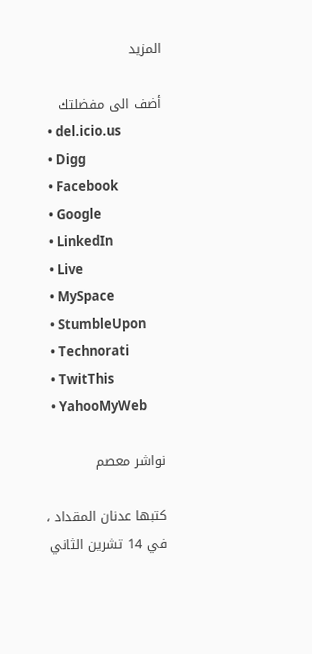المزيد

أضف الى مفضلتك
  • del.icio.us
  • Digg
  • Facebook
  • Google
  • LinkedIn
  • Live
  • MySpace
  • StumbleUpon
  • Technorati
  • TwitThis
  • YahooMyWeb

نواشر معصم

كتبها عدنان المقداد ، في 14 تشرين الثاني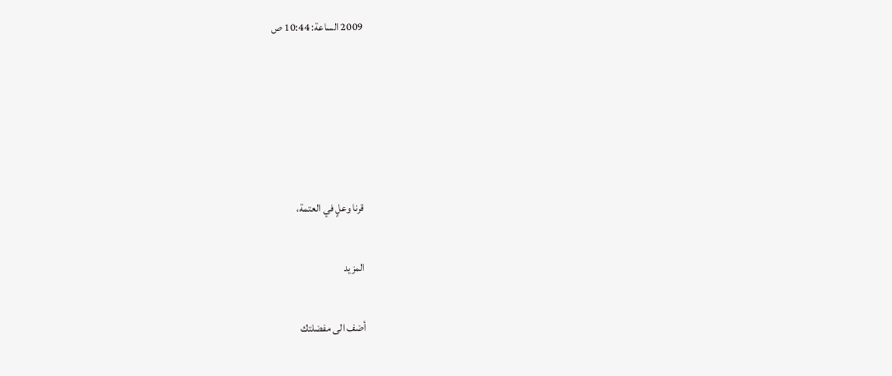2009 الساعة: 10:44 ص





قرنا وعلٍ في العتمة،

المزيد

أضف الى مفضلتك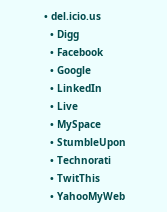• del.icio.us
  • Digg
  • Facebook
  • Google
  • LinkedIn
  • Live
  • MySpace
  • StumbleUpon
  • Technorati
  • TwitThis
  • YahooMyWeb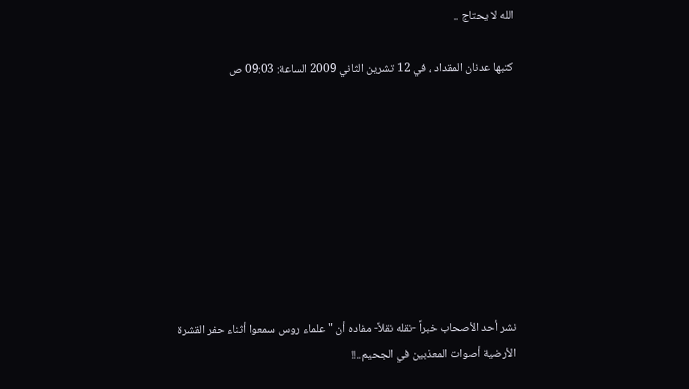الله لا يحتاج ..

كتبها عدنان المقداد ، في 12 تشرين الثاني 2009 الساعة: 09:03 ص









نشر أحد الأصحاب خبراً -نقله نقلاً- مفاده أن "علماء روس سمعوا أثناء حفر القشرة الأرضية أصوات المعذبين في الجحيم..!!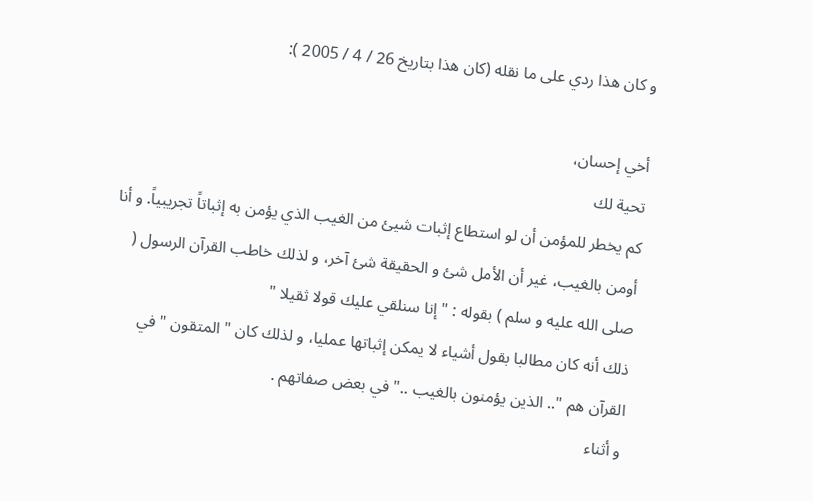و كان هذا ردي على ما نقله (كان هذا بتاريخ 26 / 4 / 2005 ):

أخي إحسان،
تحية لك
كم يخطر للمؤمن أن لو استطاع إثبات شيئ من الغيب الذي يؤمن به إثباتاً تجريبياً. و أنا أومن بالغيب، غير أن الأمل شئ و الحقيقة شئ آخر، و لذلك خاطب القرآن الرسول ( صلى الله عليه و سلم ) بقوله : " إنا سنلقي عليك قولا ثقيلا "
ذلك أنه كان مطالبا بقول أشياء لا يمكن إثباتها عمليا، و لذلك كان " المتقون " في القرآن هم ".. الذين يؤمنون بالغيب .." في بعض صفاتهم .
و أثناء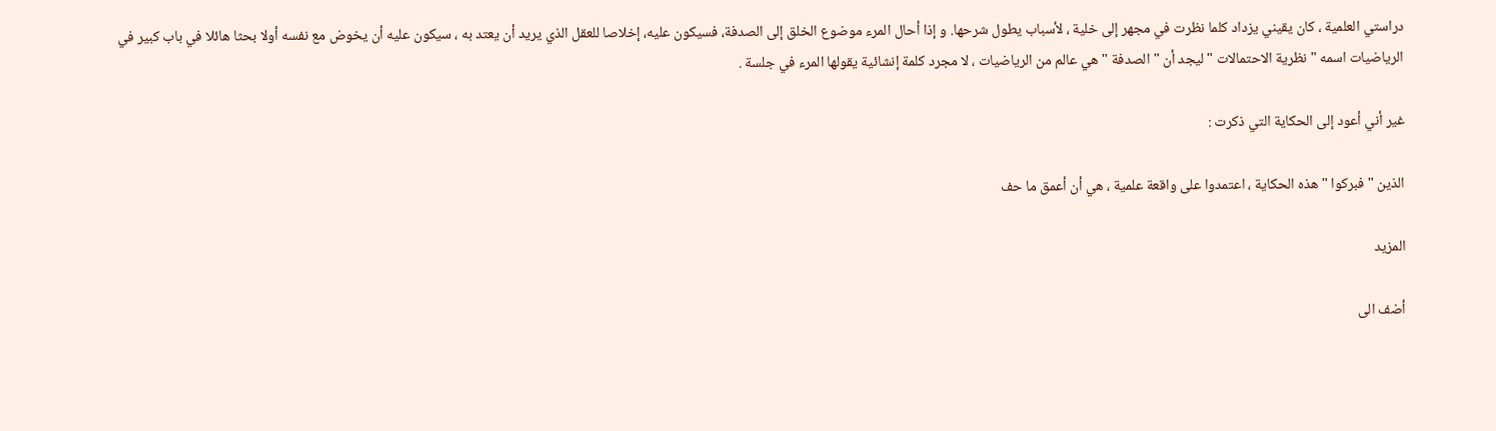دراستي العلمية ، كان يقيني يزداد كلما نظرت في مجهر إلى خلية ، لأسباب يطول شرحها. و إذا أحال المرء موضوع الخلق إلى الصدفة، فسيكون عليه، إخلاصا للعقل الذي يريد أن يعتد به ، سيكون عليه أن يخوض مع نفسه أولا بحثا هائلا في باب كبير في الرياضيات اسمه " نظرية الاحتمالات " ليجد أن " الصدفة " هي عالم من الرياضيات ، لا مجرد كلمة إنشائية يقولها المرء في جلسة .

غير أني أعود إلى الحكاية التي ذكرت :

الذين " فبركوا " هذه الحكاية ، اعتمدوا على واقعة علمية ، هي أن أعمق ما حف

المزيد

أضف الى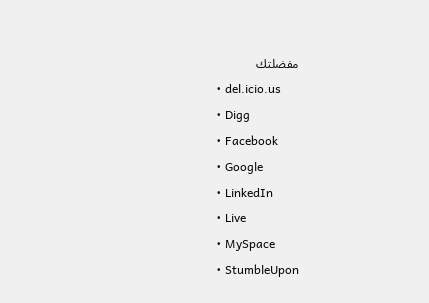مفضلتك
  • del.icio.us
  • Digg
  • Facebook
  • Google
  • LinkedIn
  • Live
  • MySpace
  • StumbleUpon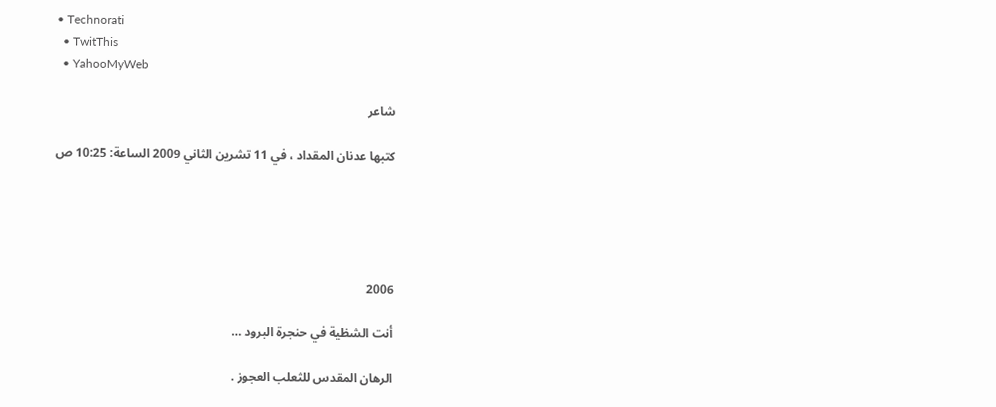• Technorati
  • TwitThis
  • YahooMyWeb

شاعر

كتبها عدنان المقداد ، في 11 تشرين الثاني 2009 الساعة: 10:25 ص





2006

أنت الشظية في حنجرة البرود …

الرهان المقدس للثعلب العجوز .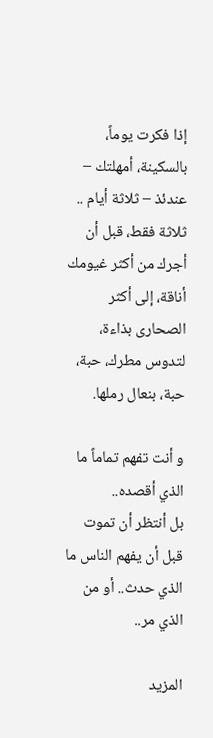إذا فكرت يوماً، بالسكينة، أمهلتك – عندئذ – ثلاثة أيام .. ثلاثة فقط، قبل أن أجرك من أكثر غيومك أناقة، إلى أكثر الصحارى بذاءة، لتدوس مطرك، حبة، حبة، بنعال رملها.

و أنت تفهم تماماً ما الذي أقصده..
بل أنتظر أن تموت قبل أن يفهم الناس ما الذي حدث.. أو من الذي مر..

المزيد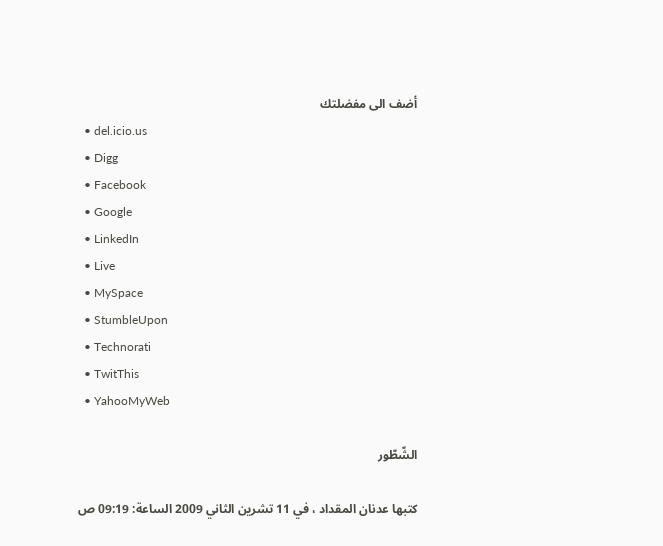أضف الى مفضلتك
  • del.icio.us
  • Digg
  • Facebook
  • Google
  • LinkedIn
  • Live
  • MySpace
  • StumbleUpon
  • Technorati
  • TwitThis
  • YahooMyWeb

الشّطّور

كتبها عدنان المقداد ، في 11 تشرين الثاني 2009 الساعة: 09:19 ص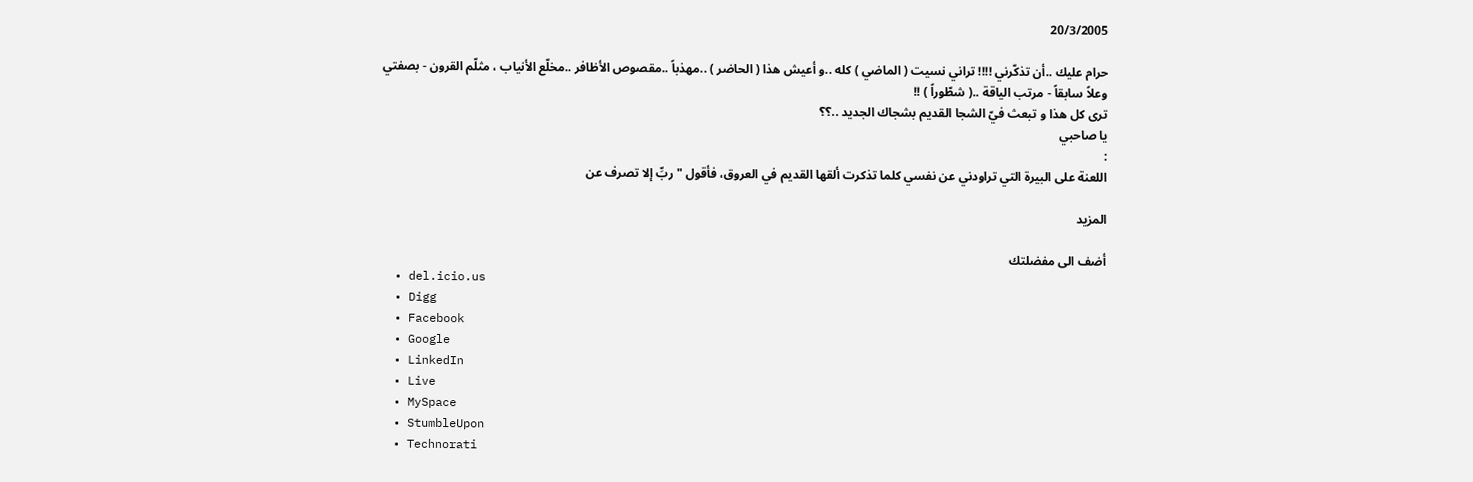20/3/2005

حرام عليك ..أن تذكّرني !!!! تراني نسيت ( الماضي ) كله ..و أعيش هذا ( الحاضر ) ..مهذباً ..مقصوص الأظافر ..مخلّع الأنياب ، مثلّم القرون - بصفتي وعلاً سابقاً - مرتب الياقة ..( شطّوراً ) !!
ترى كل هذا و تبعث فيّ الشجا القديم بشجاك الجديد ..؟؟
يا صاحبي
:
اللعنة على البيرة التي تراودني عن نفسي كلما تذكرت ألقها القديم في العروق، فأقول " ربِّ إلا تصرف عن

المزيد

أضف الى مفضلتك
  • del.icio.us
  • Digg
  • Facebook
  • Google
  • LinkedIn
  • Live
  • MySpace
  • StumbleUpon
  • Technorati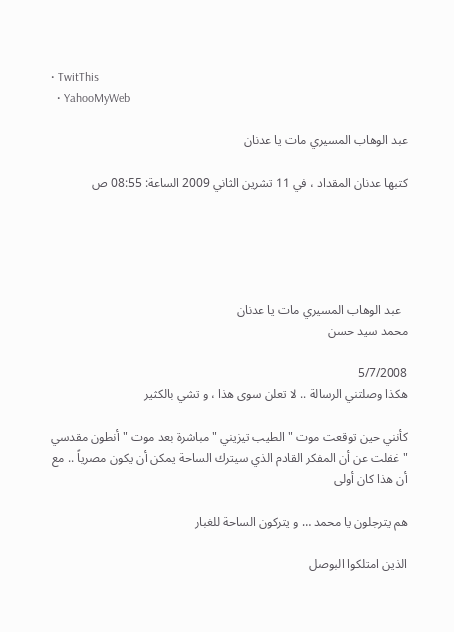• TwitThis
  • YahooMyWeb

عبد الوهاب المسيري مات يا عدنان

كتبها عدنان المقداد ، في 11 تشرين الثاني 2009 الساعة: 08:55 ص





  عبد الوهاب المسيري مات يا عدنان
محمد سيد حسن

5/7/2008
هكذا وصلتني الرسالة .. لا تعلن سوى هذا ، و تشي بالكثير

كأنني حين توقعت موت " الطيب تيزيني " مباشرة بعد موت " أنطون مقدسي " غفلت عن أن المفكر القادم الذي سيترك الساحة يمكن أن يكون مصرياً .. مع أن هذا كان أولى

هم يترجلون يا محمد … و يتركون الساحة للغبار

الذين امتلكوا البوصل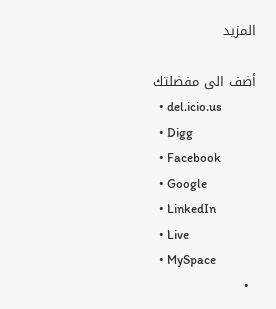المزيد

أضف الى مفضلتك
  • del.icio.us
  • Digg
  • Facebook
  • Google
  • LinkedIn
  • Live
  • MySpace
  •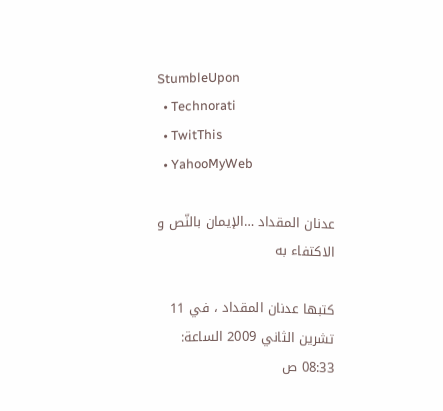StumbleUpon
  • Technorati
  • TwitThis
  • YahooMyWeb

عدنان المقداد …الإيمان بالنّص و الاكتفاء به

كتبها عدنان المقداد ، في 11 تشرين الثاني 2009 الساعة: 08:33 ص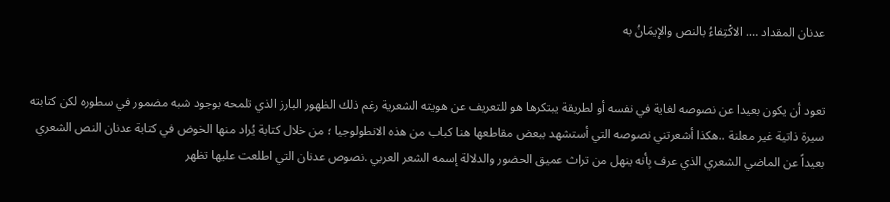عدنان المقداد …. الاكْتِفاءُ بالنص والإيمَانُ به


تعود أن يكون بعيدا عن نصوصه لغاية في نفسه أو لطريقة يبتكرها هو للتعريف عن هويته الشعرية رغم ذلك الظهور البارز الذي تلمحه بوجود شبه مضمور في سطوره لكن كتابته سيرة ذاتية غير معلنة ..هكذا أشعرتني نصوصه التي أستشهد ببعض مقاطعها هنا كباب من هذه الانطولوجيا ؛ من خلال كتابة يُراد منها الخوض في كتابة عدنان النص الشعري بعيداً عن الماضي الشعري الذي عرف بِأنه ينهل من تراث عميق الحضور والدلالة إسمه الشعر العربي .نصوص عدنان التي اطلعت عليها تظهر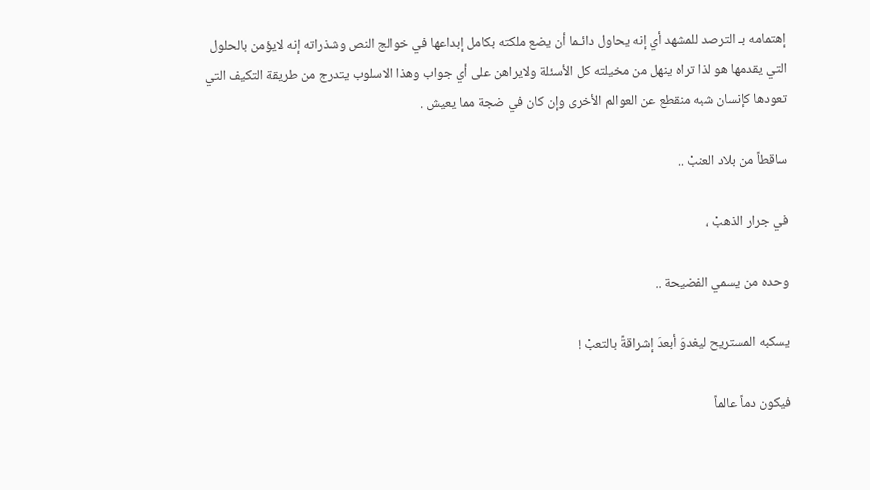إهتمامه بـ الترصد للمشهد أي إنه يحاول دائـما أن يضع ملكته بكامل إبداعها في خوالج النص وشذراته إنه لايؤمن بالحلول التي يقدمها هو لذا تراه ينهل من مخيلته كل الأسئلة ولايراهن على أي جواب وهذا الاسلوب يتدرج من طريقة التكيف التي تعودها كإنسان شبه منقطع عن العوالم الأخرى وإن كان في ضجة مما يعيش .

ساقطاً من بلاد العنبْ ..

في جرار الذهبْ ،

وحده من يسمي الفضيحة ..

يسكبه المستريح ليغدوَ أبعدَ إشراقةً بالتعبْ !

فيكون دماً عالماً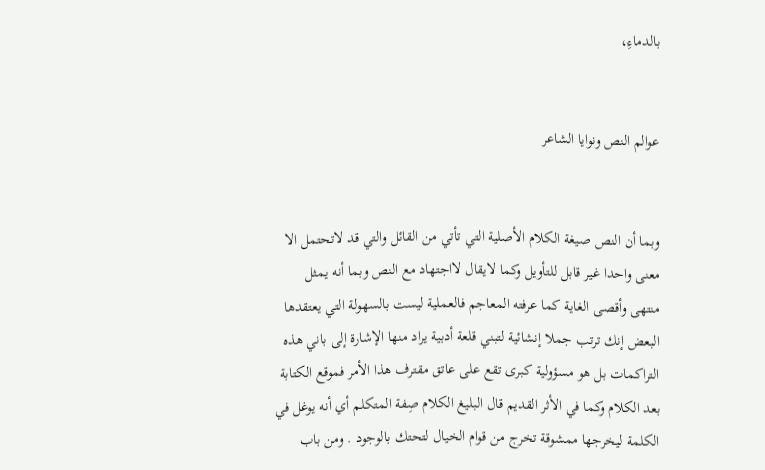بالدماءِ،


عوالم النص ونوايا الشاعر


وبما أن النص صيغة الكلام الأصلية التي تأتي من القائل والتي قد لاتحتمل الا معنى واحدا غير قابل للتأويل وكما لايقال لااجتهاد مع النص وبما أنه يمثل منتهى وأقصى الغاية كما عرفته المعاجم فالعملية ليست بالسهولة التي يعتقدها البعض إنك ترتب جملا إنشائية لتبني قلعة أدبية يراد منها الإشارة إلى باني هذه التراكمات بل هو مسؤولية كبرى تقع على عاتق مقترف هذا الأمر فموقع الكتابة بعد الكلام وكما في الأثر القديم قال البليغ الكلام صِفة المتكلم أي أنه يوغل في الكلمة ليخرجها ممشوقة تخرج من قوام الخيال لتحتك بالوجود . ومن باب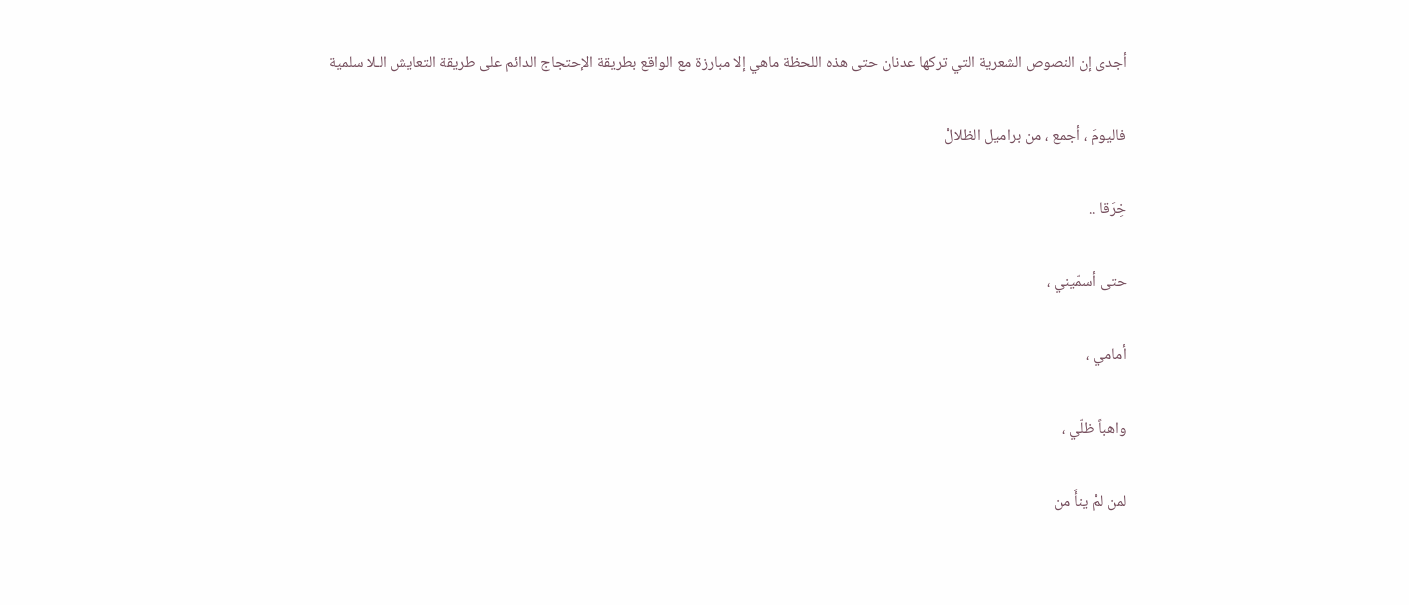أجدى إن النصوص الشعرية التي تركها عدنان حتى هذه اللحظة ماهي إلا مبارزة مع الواقع بطريقة الإحتجاج الدائم على طريقة التعايش الـلا سلمية

فاليومَ ، أجمع ، من براميل الظلالْ

خِرَقا ..

حتى أسمّيني ،

أمامي ،

واهباً ظلّي ،

لمن لمْ ينأَ من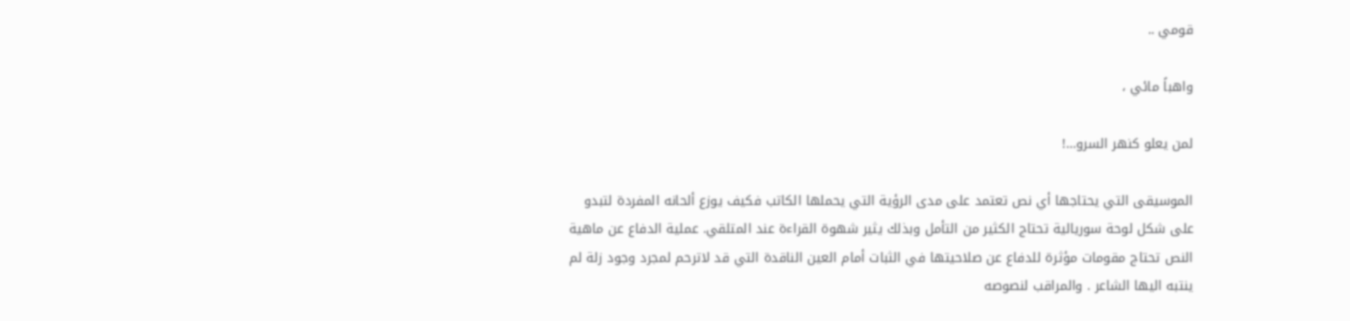قومي ..

واهباً مائي ،

لمن يعلو كنهر السرو…!

الموسيقى التي يحتاجها أي نص تعتمد على مدى الرؤية التي يحملها الكاتب فكيف يوزع ألحانه المفردة لتبدو على شكل لوحة سوريالية تحتاج الكثير من التأمل وبذلك يثير شهوة القراءة عند المتلقي. عملية الدفاع عن ماهية النص تحتاج مقومات مؤثرة للدفاع عن صلاحيتها في الثبات أمام العين الناقدة التي قد لاترحم لمجرد وجود زلة لم ينتبه اليها الشاعر . والمراقب لنصوصه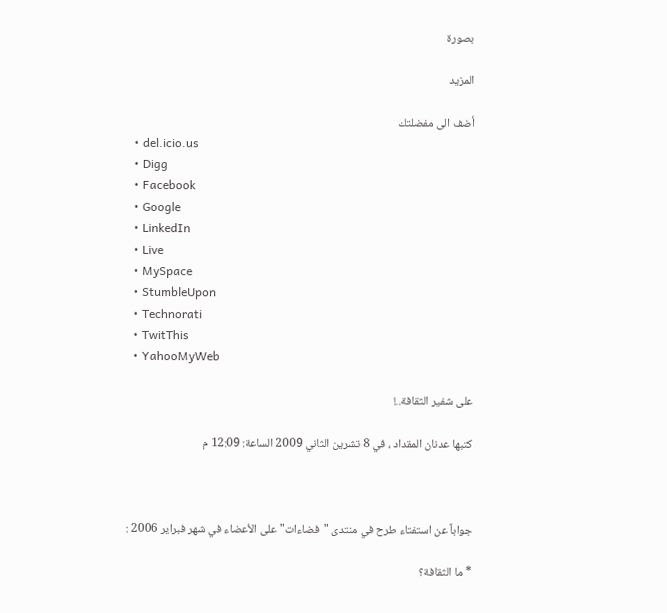بصورة

المزيد

أضف الى مفضلتك
  • del.icio.us
  • Digg
  • Facebook
  • Google
  • LinkedIn
  • Live
  • MySpace
  • StumbleUpon
  • Technorati
  • TwitThis
  • YahooMyWeb

على شفير الثقافة..!

كتبها عدنان المقداد ، في 8 تشرين الثاني 2009 الساعة: 12:09 م



جواباً عن استفتاء طرح في منتدى "فضاءات"على الأعضاء في شهر فبراير 2006 :

* ما الثقافة؟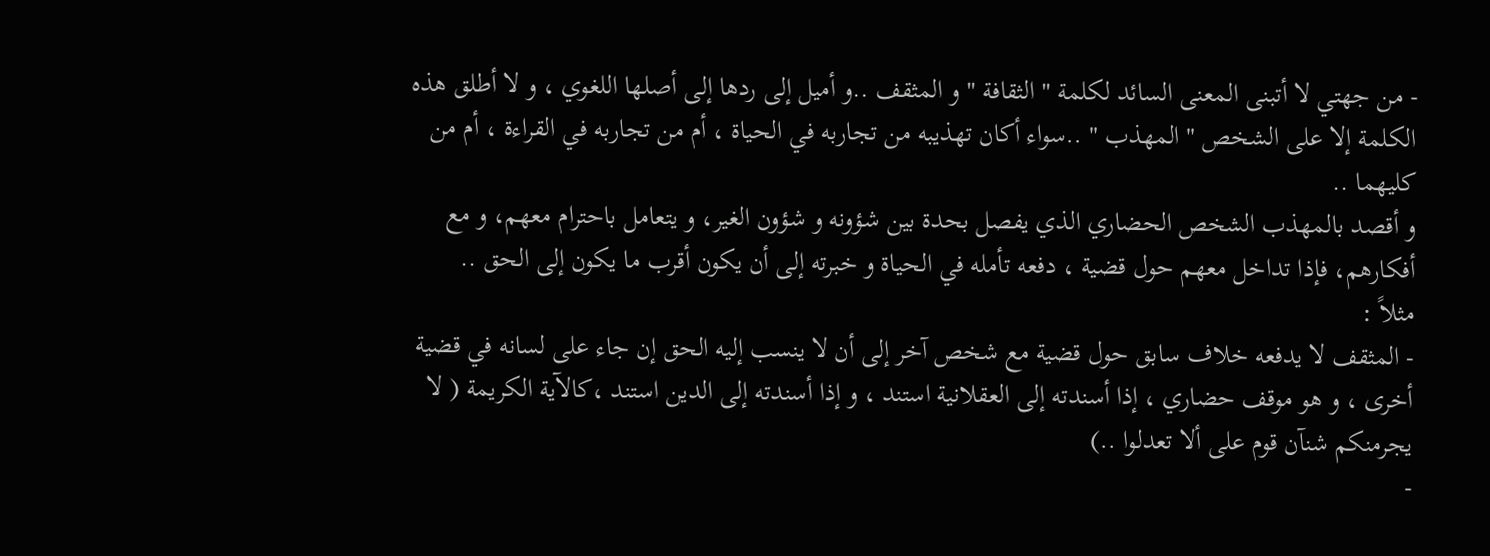- من جهتي لا أتبنى المعنى السائد لكلمة " الثقافة " و المثقف ..و أميل إلى ردها إلى أصلها اللغوي ، و لا أطلق هذه الكلمة إلا على الشخص " المهذب " ..سواء أكان تهذيبه من تجاربه في الحياة ، أم من تجاربه في القراءة ، أم من كليهما ..
و أقصد بالمهذب الشخص الحضاري الذي يفصل بحدة بين شؤونه و شؤون الغير، و يتعامل باحترام معهم، و مع أفكارهم، فإذا تداخل معهم حول قضية ، دفعه تأمله في الحياة و خبرته إلى أن يكون أقرب ما يكون إلى الحق ..
مثلاً :
- المثقف لا يدفعه خلاف سابق حول قضية مع شخص آخر إلى أن لا ينسب إليه الحق إن جاء على لسانه في قضية أخرى ، و هو موقف حضاري ، إذا أسندته إلى العقلانية استند ، و إذا أسندته إلى الدين استند ،كالآية الكريمة ( لا يجرمنكم شنآن قوم على ألا تعدلوا ..)
-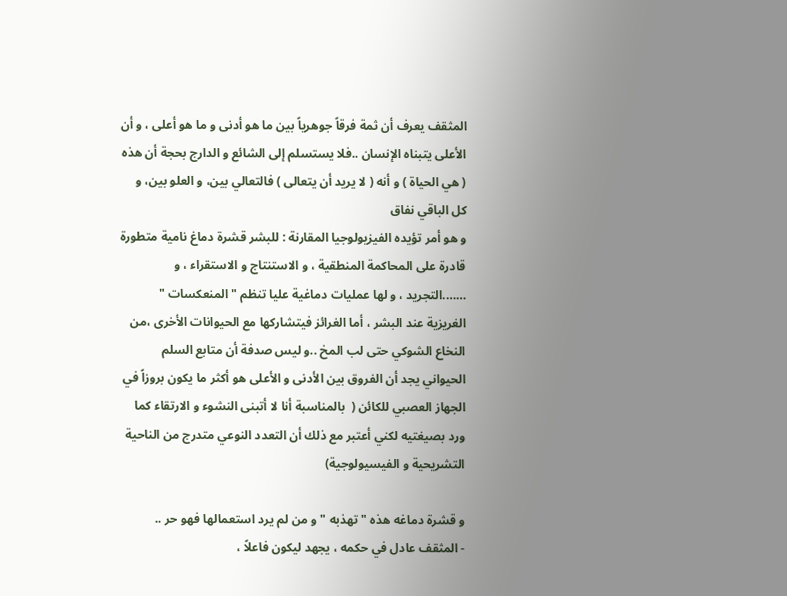المثقف يعرف أن ثمة فرقاً جوهرياً بين ما هو أدنى و ما هو أعلى ، و أن الأعلى يتبناه الإنسان ..فلا يستسلم إلى الشائع و الدارج بحجة أن هذه ( هي الحياة ) و أنه ( لا يريد أن يتعالى ) فالتعالي بين، و العلو بين، و كل الباقي نفاق
و هو أمر تؤيده الفيزيولوجيا المقارنة : للبشر قشرة دماغ نامية متطورة قادرة على المحاكمة المنطقية ، و الاستنتاج و الاستقراء ، و …….التجريد ، و لها عمليات دماغية عليا تنظم " المنعكسات " الغريزية عند البشر ، أما الغرائز فيتشاركها مع الحيوانات الأخرى ،من النخاع الشوكي حتى لب المخ ..و ليس صدفة أن متابع السلم الحيواني يجد أن الفروق بين الأدنى و الأعلى هو أكثر ما يكون بروزاً في الجهاز العصبي للكائن (  بالمناسبة أنا لا أتبنى النشوء و الارتقاء كما ورد بصيغتيه لكني أعتبر مع ذلك أن التعدد النوعي متدرج من الناحية التشريحية و الفيسيولوجية)

و قشرة دماغه هذه " تهذبه " و من لم يرد استعمالها فهو حر ..
- المثقف عادل في حكمه ، يجهد ليكون فاعلاً ،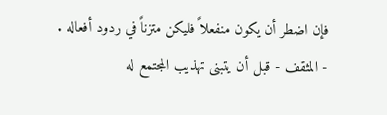فإن اضطر أن يكون منفعلاً فليكن متزناً في ردود أفعاله .
- المثقف - قبل أن يتبنى تهذيب المجتمع له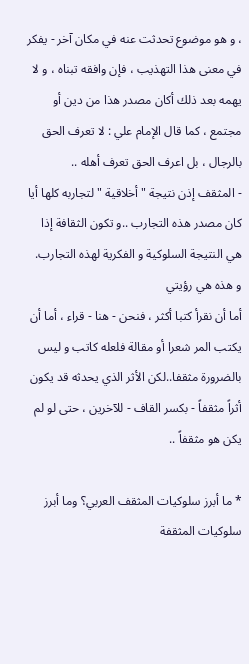، و هو موضوع تحدثت عنه في مكان آخر - يفكر في معنى هذا التهذيب ، فإن وافقه تبناه ، و لا يهمه بعد ذلك أكان مصدر هذا من دين أو مجتمع ، كما قال الإمام علي : لا تعرف الحق بالرجال ، بل اعرف الحق تعرف أهله ..
- المثقف إذن نتيجة " أخلاقية " لتجاربه كلها أيا كان مصدر هذه التجارب ..و تكون الثقافة إذا هي النتيجة السلوكية و الفكرية لهذه التجارب.
و هذه هي رؤيتي
أما أن نقرأ كتبا أكثر ، فنحن - هنا - قراء ، أما أن يكتب المر شعرا أو مقالة فلعله كاتب و ليس بالضرورة مثقفا..لكن الأثر الذي يحدثه قد يكون أثراً مثقفاً - بكسر القاف - للآخرين ، حتى لو لم يكن هو مثقفاً ..

* ما أبرز سلوكيات المثقف العربي؟ وما أبرز سلوكيات المثقفة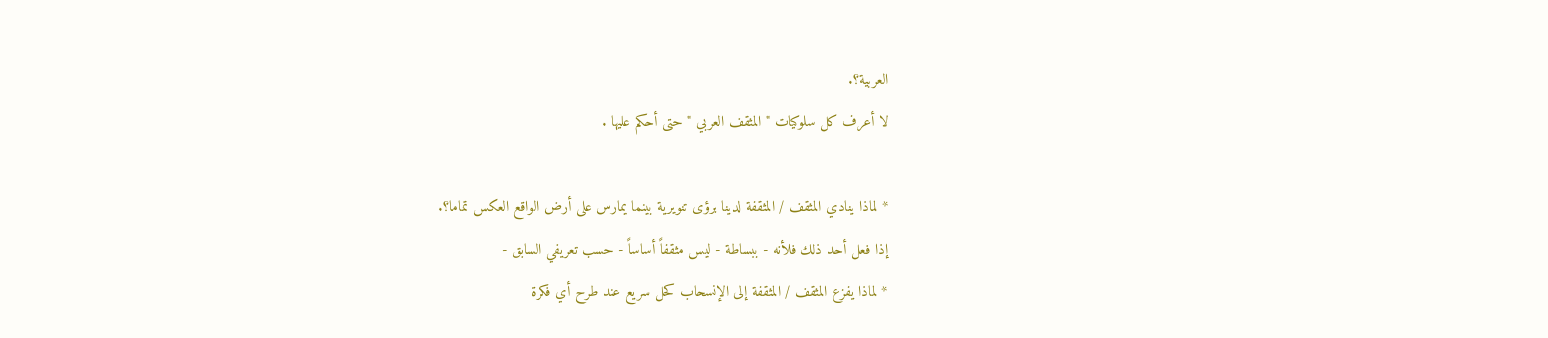العربية؟.
لا أعرف كل سلوكيات " المثقف العربي " حتى أحكم عليها .

* لماذا ينادي المثقف / المثقفة لدينا برؤى تنويرية بينما يمارس على أرض الواقع العكس تماما؟.
إذا فعل أحد ذلك فلأنه - ببساطة - ليس مثقفاً أساساً - حسب تعريفي السابق -
* لماذا يفزع المثقف / المثقفة إلى الإنسحاب كحل سريع عند طرح أي فكرة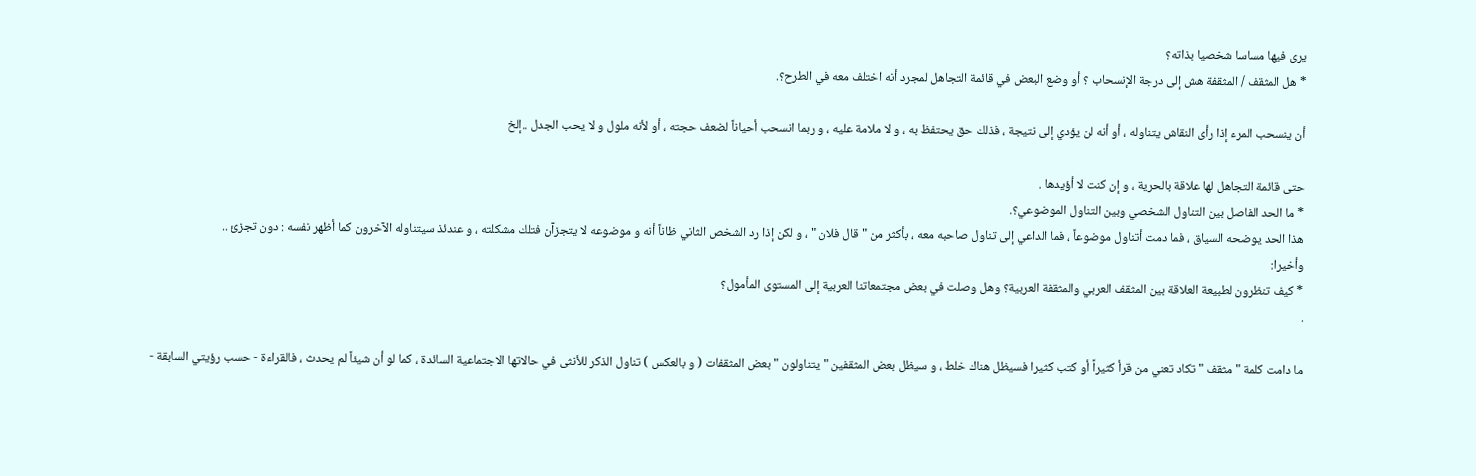يرى فيها مساسا شخصيا بذاته؟
* هل المثقف / المثقفة هش إلى درجة الإنسحاب ؟ أو وضع البعض في قائمة التجاهل لمجرد أنه اختلف معه في الطرح؟.

أن ينسحب المرء إذا رأى النقاش يتناوله ، أو أنه لن يؤدي إلى نتيجة ، فذلك حق يحتفظ به ، و لا ملامة عليه ، و ربما انسحب أحياناً لضعف حجته ، أو لأنه ملول و لا يحب الجدل ..إلخ

حتى قائمة التجاهل لها علاقة بالحرية ، و إن كنت لا أؤيدها .
* ما الحد الفاصل بين التناول الشخصي وبين التناول الموضوعي؟.
هذا الحد يوضحه السياق ، فما دمت أتناول موضوعاً ، فما الداعي إلى تناول صاحبه معه ، بأكثر من " قال فلان " ، و لكن إذا رد الشخص الثاني ظاناً أنه و موضوعه لا يتجزآن فتلك مشكلته ، و عندئذ سيتناوله الآخرون كما أظهر نفسه : دون تجزئ ..
وأخيرا:
* كيف تنظرون لطبيعة العلاقة بين المثقف العربي والمثقفة العربية؟ وهل وصلت في بعض مجتمعاتنا العربية إلى المستوى المأمول؟
.

ما دامت كلمة " مثقف " تكاد تعني من قرأ كثيراً أو كتب كثيرا فسيظل هناك خلط ، و سيظل بعض المثقفين " يتناولون " بعض المثقفات ( و بالعكس ) تناول الذكر للأنثى في حالاتها الاجتماعية السائدة ، كما لو أن شيئاً لم يحدث ، فالقراءة - حسب رؤيتي السابقة -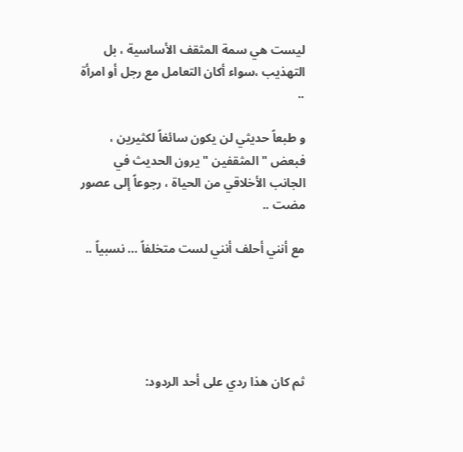ليست هي سمة المثقف الأساسية ، بل التهذيب ،سواء أكان التعامل مع رجل أو امرأة ..

و طبعاً حديثي لن يكون سائغاً لكثيرين ، فبعض " المثقفين " يرون الحديث في الجانب الأخلاقي من الحياة ، رجوعاً إلى عصور مضت ..

مع أنني أحلف أنني لست متخلفاً … نسبياً ..





ثم كان هذا ردي على أحد الردود: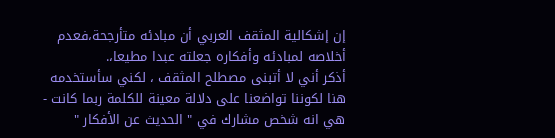إن إشكالية المثقف العربي أن مبادئه متأرجحة،فعدم أخلاصه لمبادئه وأفكاره جعلته عبدا مطيعا،.
أذكر أني لا أتبنى مصطلح المثقف ، لكني سأستخدمه هنا لكوننا تواضعنا على دلالة معينة للكلمة ربما كانت - هي انه شخص مشارك في " الحديث عن الأفكار "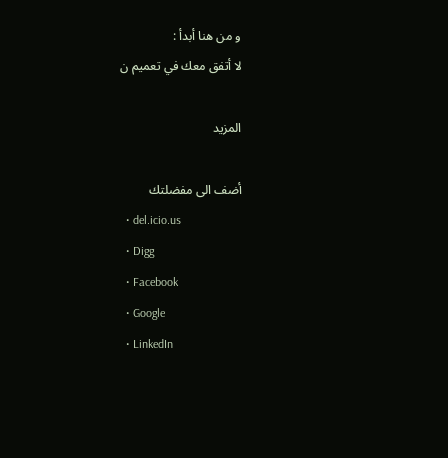و من هنا أبدأ :
لا أتفق معك في تعميم ن

المزيد

أضف الى مفضلتك
  • del.icio.us
  • Digg
  • Facebook
  • Google
  • LinkedIn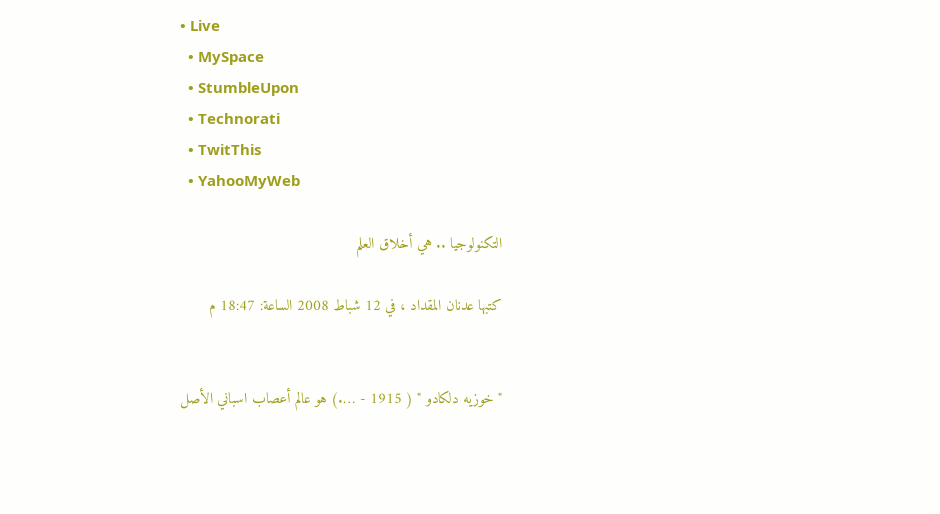• Live
  • MySpace
  • StumbleUpon
  • Technorati
  • TwitThis
  • YahooMyWeb

التكنولوجيا .. هي أخلاق العلم

كتبها عدنان المقداد ، في 12 شباط 2008 الساعة: 18:47 م


"خوزيه دلكادو " ( 1915 - ….) هو عالم أعصاب اسباني الأصل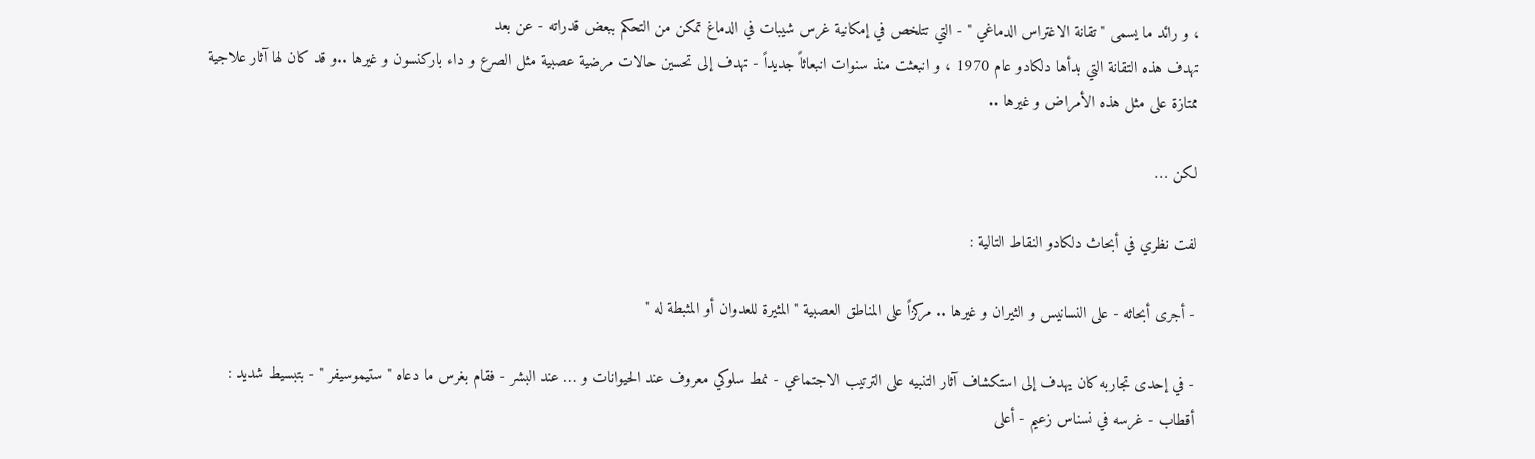، و رائد ما يسمى " تقانة الاغتراس الدماغي " - التي تتلخص في إمكانية غرس شيبات في الدماغ تمكن من التحكم ببعض قدراته - عن بعد
تهدف هذه التقانة التي بدأها دلكادو عام 1970 ، و انبعثت منذ سنوات انبعاثاً جديداً - تهدف إلى تحسين حالات مرضية عصبية مثل الصرع و داء باركنسون و غيرها ..و قد كان لها آثار علاجية ممتازة على مثل هذه الأمراض و غيرها ..

لكن …

لفت نظري في أبحاث دلكادو النقاط التالية :

- أجرى أبحاثه - على النسانيس و الثيران و غيرها .. مركزاً على المناطق العصبية " المثيرة للعدوان أو المثبطة له "

- في إحدى تجاربه كان يهدف إلى استكشاف آثار التنبيه على الترتيب الاجتماعي - نمط سلوكي معروف عند الحيوانات و … عند البشر - فقام بغرس ما دعاه " ستيموسيفر " - بتبسيط شديد : أقطاب - غرسه في نسناس زعيم - أعلى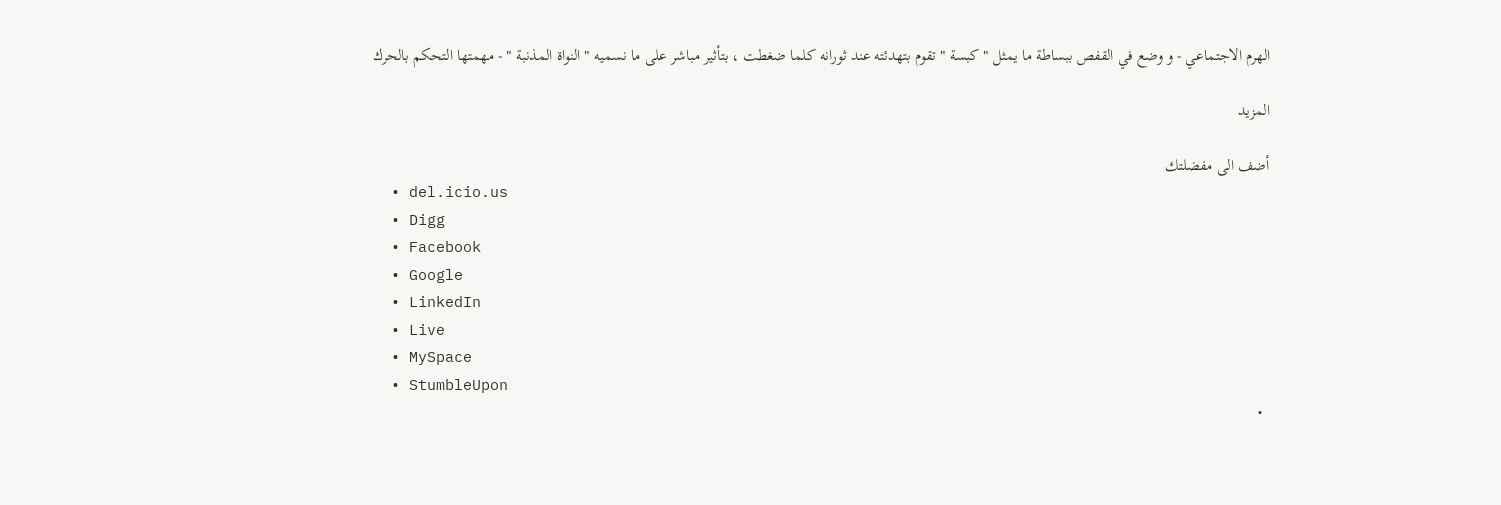الهرم الاجتماعي - و وضع في القفص ببساطة ما يمثل " كبسة " تقوم بتهدئته عند ثورانه كلما ضغطت ، بتأثير مباشر على ما نسميه " النواة المذنبة " - مهمتها التحكم بالحرك

المزيد

أضف الى مفضلتك
  • del.icio.us
  • Digg
  • Facebook
  • Google
  • LinkedIn
  • Live
  • MySpace
  • StumbleUpon
  •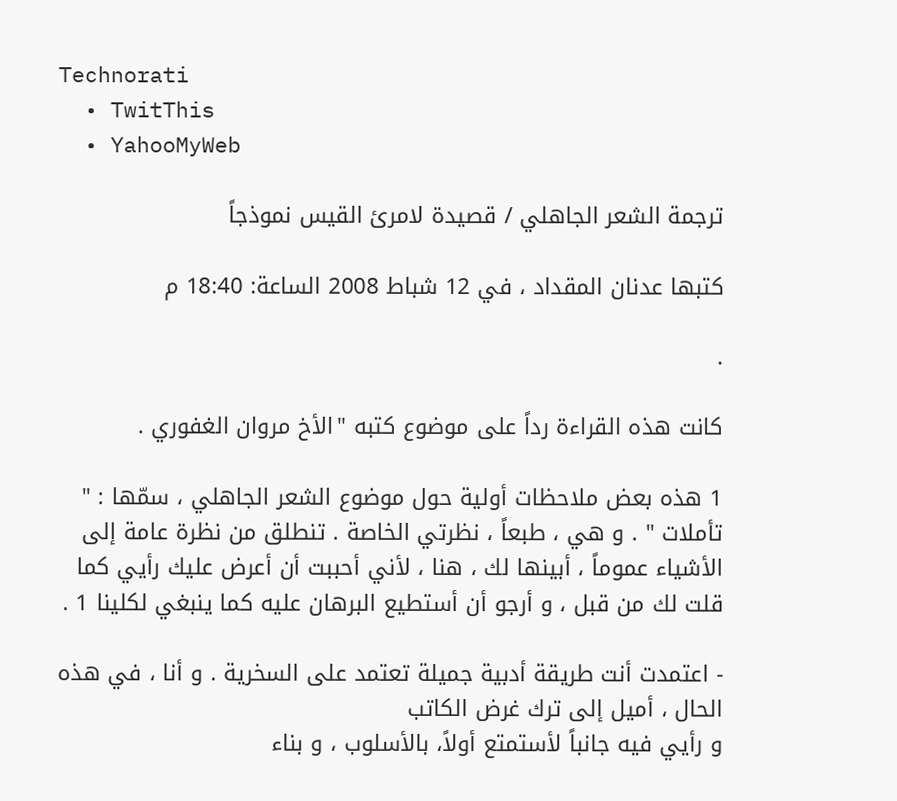Technorati
  • TwitThis
  • YahooMyWeb

ترجمة الشعر الجاهلي / قصيدة لامرئ القيس نموذجاً

كتبها عدنان المقداد ، في 12 شباط 2008 الساعة: 18:40 م

.

كانت هذه القراءة رداً على موضوع كتبه "الأخ مروان الغفوري .

1 هذه بعض ملاحظات أولية حول موضوع الشعر الجاهلي ، سمّها : " تأملات " . و هي ، طبعاً ، نظرتي الخاصة . تنطلق من نظرة عامة إلى الأشياء عموماً ، أبينها لك ، هنا ، لأني أحببت أن أعرض عليك رأيي كما قلت لك من قبل ، و أرجو أن أستطيع البرهان عليه كما ينبغي لكلينا 1 .

- اعتمدت أنت طريقة أدبية جميلة تعتمد على السخرية . و أنا ، في هذه الحال ، أميل إلى ترك غرض الكاتب
و رأيي فيه جانباً لأستمتع أولاً، بالأسلوب ، و بناء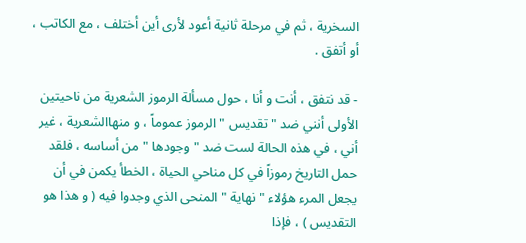السخرية ، ثم في مرحلة ثانية أعود لأرى أين أختلف ، مع الكاتب ، أو أتفق .

- قد نتفق ، أنت و أنا ، حول مسألة الرموز الشعرية من ناحيتين الأولى أنني ضد " تقديس " الرموز عموماً ، و منهاالشعرية ، غير أني ، في هذه الحالة لست ضد " وجودها " من أساسه ، فلقد حمل التاريخ رموزاً في كل مناحي الحياة ، الخطأ يكمن في أن يجعل المرء هؤلاء " نهاية " المنحى الذي وجدوا فيه ( و هذا هو التقديس ) ، فإذا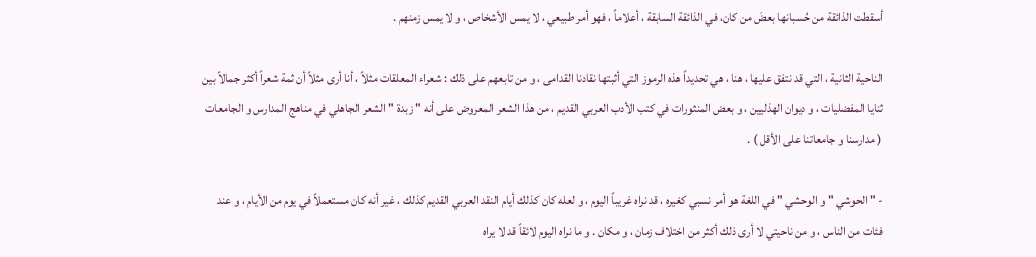أسقطت الذائقة من حُسبانها بعضَ من كان، في الذائقة السابقة ، أعلاماً ، فهو أمر طبيعي ، لا يمس الأشخاص ، و لا يمس زمنهم .

الناحية الثانية ، التي قد نتفق عليها ، هنا ، هي تحديداً هذه الرموز التي أثبتها نقادنا القدامى ، و من تابعهم على ذلك : شعراء المعلقات مثلاً ، أنا أرى مثلاً أن ثمة شعراً أكثر جمالاً بين ثنايا المفضليات ، و ديوان الهذليين ، و بعض المنثورات في كتب الأدب العربي القديم ، من هذا الشعر المعروض على أنه " زبدة " الشعر الجاهلي في مناهج المدارس و الجامعات ( مدارسنا و جامعاتنا على الأقل ) .

- " الحوشي " و الوحشي " في اللغة هو أمر نسبي كغيره ، قد نراه غريباً اليوم ، و لعله كان كذلك أيام النقد العربي القديم كذلك ، غير أنه كان مستعملاً في يوم من الأيام ، و عند فئات من الناس ، و من ناحيتي لا أرى ذلك أكثر من اختلاف زمان ، و مكان . و ما نراه اليوم لائقاً قد لا يراه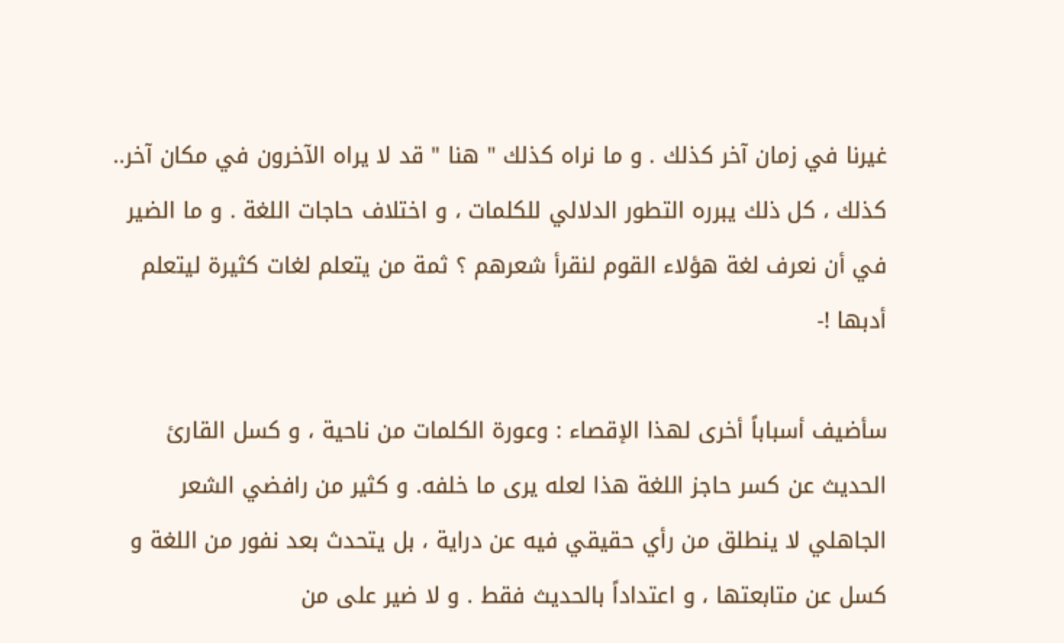غيرنا في زمان آخر كذلك . و ما نراه كذلك " هنا " قد لا يراه الآخرون في مكان آخر.. كذلك ، كل ذلك يبرره التطور الدلالي للكلمات ، و اختلاف حاجات اللغة . و ما الضير في أن نعرف لغة هؤلاء القوم لنقرأ شعرهم ؟ ثمة من يتعلم لغات كثيرة ليتعلم أدبها !-

سأضيف أسباباً أخرى لهذا الإقصاء : وعورة الكلمات من ناحية ، و كسل القارئ الحديث عن كسر حاجز اللغة هذا لعله يرى ما خلفه. و كثير من رافضي الشعر الجاهلي لا ينطلق من رأي حقيقي فيه عن دراية ، بل يتحدث بعد نفور من اللغة و كسل عن متابعتها ، و اعتداداً بالحديث فقط . و لا ضير على من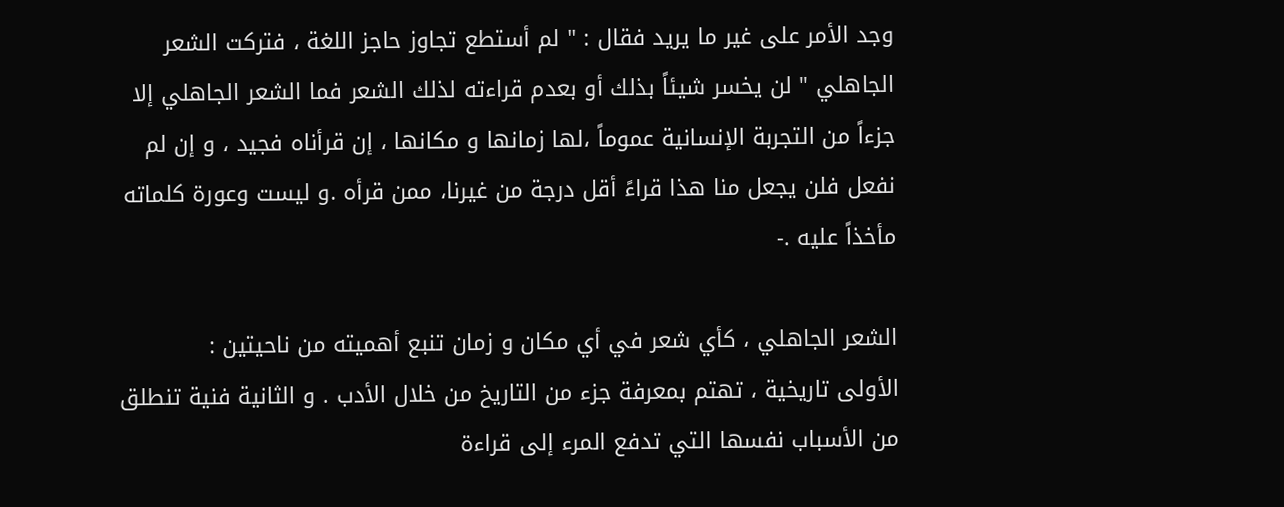وجد الأمر على غير ما يريد فقال : " لم أستطع تجاوز حاجز اللغة ، فتركت الشعر الجاهلي " لن يخسر شيئاً بذلك أو بعدم قراءته لذلك الشعر فما الشعر الجاهلي إلا جزءاً من التجربة الإنسانية عموماً ،لها زمانها و مكانها ، إن قرأناه فجيد ، و إن لم نفعل فلن يجعل منا هذا قراءً أقل درجة من غيرنا، ممن قرأه .و ليست وعورة كلماته مأخذاً عليه .-

الشعر الجاهلي ، كأي شعر في أي مكان و زمان تنبع أهميته من ناحيتين :
الأولى تاريخية ، تهتم بمعرفة جزء من التاريخ من خلال الأدب . و الثانية فنية تنطلق من الأسباب نفسها التي تدفع المرء إلى قراءة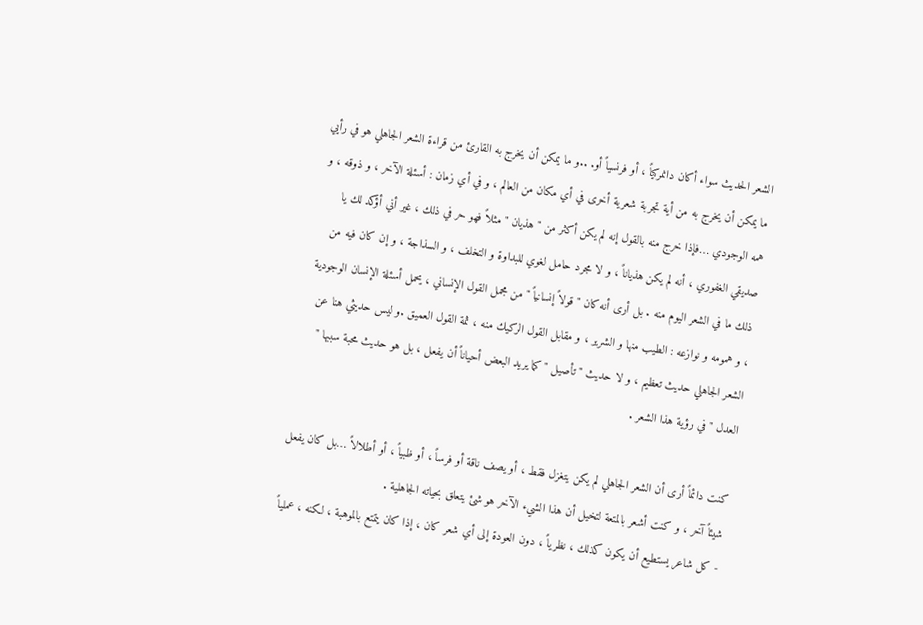الشعر الحديث سواء أكان دانمركياً ، أو فرنسياً أو. ..و ما يمكن أن يخرج به القارئ من قراءة الشعر الجاهلي هو في رأيي ما يمكن أن يخرج به من أية تجربة شعرية أخرى في أي مكان من العالم ، و في أي زمان : أسئلة الآخر ، و ذوقه ، و همه الوجودي …فإذا خرج منه بالقول إنه لم يكن أكثر من " هذيان " مثلاً فهو حر في ذلك ، غير أني أؤكد لك يا صديقي الغفوري ، أنه لم يكن هذياناً ، و لا مجرد حامل لغوي للبداوة و التخلف ، و السذاجة ، و إن كان فيه من ذلك ما في الشعر اليوم منه . بل أرى أنه كان " قولاً إنسانياً " من مجمل القول الإنساني ، يحمل أسئلة الإنسان الوجودية ، و همومه و نوازعه : الطيب منها و الشرير ، و مقابل القول الركيك منه ، ثمة القول العميق .و ليس حديثي هنا عن الشعر الجاهلي حديث تعظيم ، و لا حديث " تأصيل " كما يريد البعض أحياناً أن يفعل ، بل هو حديث محبة سببها " العدل " في رؤية هذا الشعر .

كنت دائماً أرى أن الشعر الجاهلي لم يكن يتغزل فقط ، أو يصف ناقة أو فرساً ، أو ظبياً ، أو أطلالاً …بل كان يفعل شيئاً آخر ، و كنت أشعر بالمتعة لتخيل أن هذا الشيء الآخر هو شئ يتعلق بحياته الجاهلية .
- كل شاعر يستطيع أن يكون كذلك ، نظرياً ، دون العودة إلى أي شعر كان ، إذا كان يتمتع بالموهبة ، لكنه ، عملياً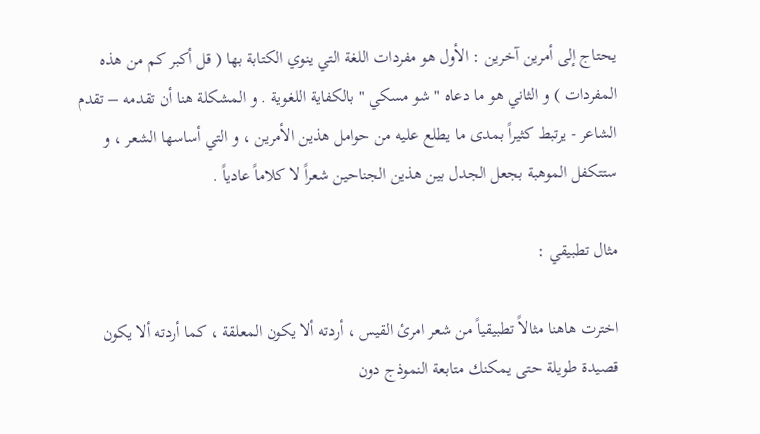يحتاج إلى أمرين آخرين : الأول هو مفردات اللغة التي ينوي الكتابة بها ( قل أكبر كم من هذه المفردات ) و الثاني هو ما دعاه " شو مسكي " بالكفاية اللغوية . و المشكلة هنا أن تقدمه – تقدم الشاعر - يرتبط كثيراً بمدى ما يطلع عليه من حوامل هذين الأمرين ، و التي أساسها الشعر ، و ستتكفل الموهبة بجعل الجدل بين هذين الجناحين شعراً لا كلاماً عادياً .

مثال تطبيقي :

اخترت هاهنا مثالاً تطبيقياً من شعر امرئ القيس ، أردته ألا يكون المعلقة ، كما أردته ألا يكون قصيدة طويلة حتى يمكنك متابعة النموذج دون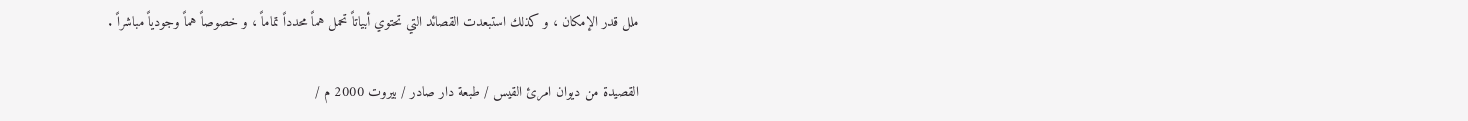ملل قدر الإمكان ، و كذلك استبعدت القصائد التي تحتوي أبياتاً تحمل هماً محدداً تماماً ، و خصوصاً هماً وجودياً مباشراً .

القصيدة من ديوان امرئ القيس / طبعة دار صادر / بيروت 2000 م /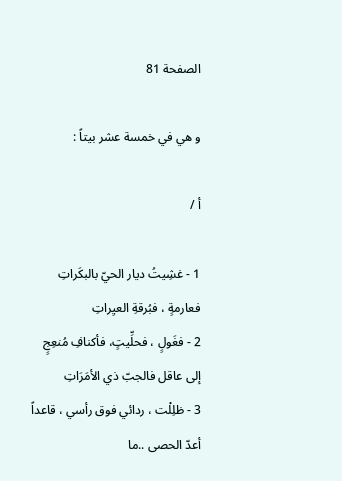الصفحة 81

و هي في خمسة عشر بيتاً :

أ /

1 - غشِيتُ ديار الحيّ بالبكَراتِ فعارمةٍ ، فبُرقةِ العيِراتِ
2 - فغَولٍ ، فحلِّيتٍ، فأكنافِ مُنعِجٍ إلى عاقل فالجبّ ذي الأمَرَاتِ
3 - ظلِلْت ، ردائي فوق رأسي ، قاعداً أعدّ الحصى ..ما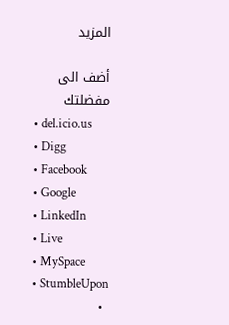المزيد

أضف الى مفضلتك
  • del.icio.us
  • Digg
  • Facebook
  • Google
  • LinkedIn
  • Live
  • MySpace
  • StumbleUpon
  •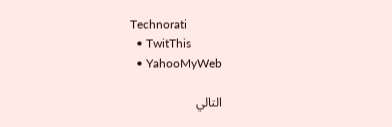Technorati
  • TwitThis
  • YahooMyWeb

التالي